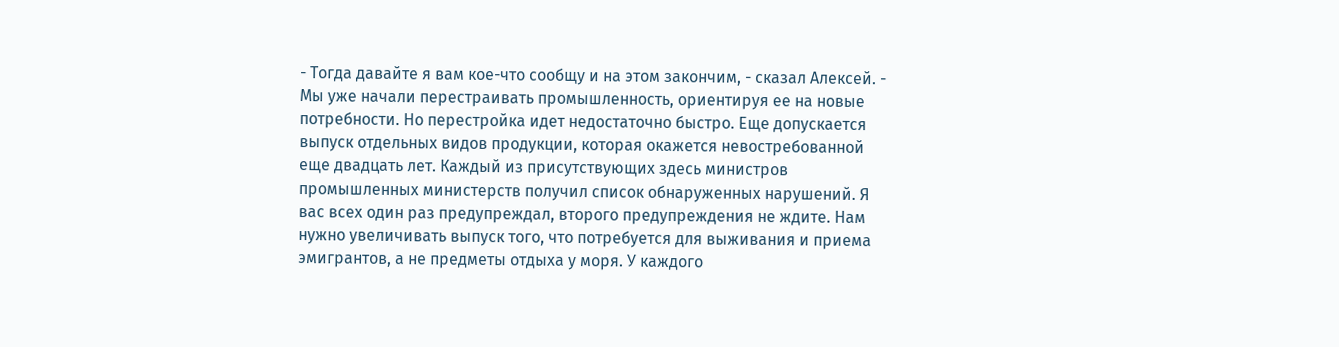- Тогда давайте я вам кое-что сообщу и на этом закончим, - сказал Алексей. - Мы уже начали перестраивать промышленность, ориентируя ее на новые потребности. Но перестройка идет недостаточно быстро. Еще допускается выпуск отдельных видов продукции, которая окажется невостребованной еще двадцать лет. Каждый из присутствующих здесь министров промышленных министерств получил список обнаруженных нарушений. Я вас всех один раз предупреждал, второго предупреждения не ждите. Нам нужно увеличивать выпуск того, что потребуется для выживания и приема эмигрантов, а не предметы отдыха у моря. У каждого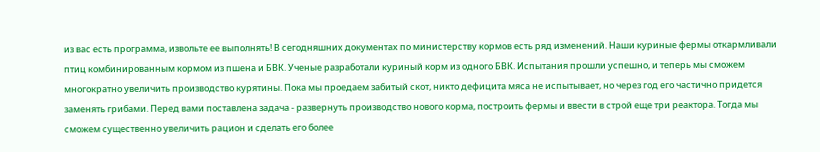из вас есть программа, извольте ее выполнять! В сегодняшних документах по министерству кормов есть ряд изменений. Наши куриные фермы откармливали птиц комбинированным кормом из пшена и БВК. Ученые разработали куриный корм из одного БВК. Испытания прошли успешно, и теперь мы сможем многократно увеличить производство курятины. Пока мы проедаем забитый скот, никто дефицита мяса не испытывает, но через год его частично придется заменять грибами. Перед вами поставлена задача - развернуть производство нового корма, построить фермы и ввести в строй еще три реактора. Тогда мы сможем существенно увеличить рацион и сделать его более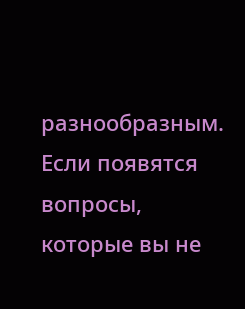разнообразным. Если появятся вопросы, которые вы не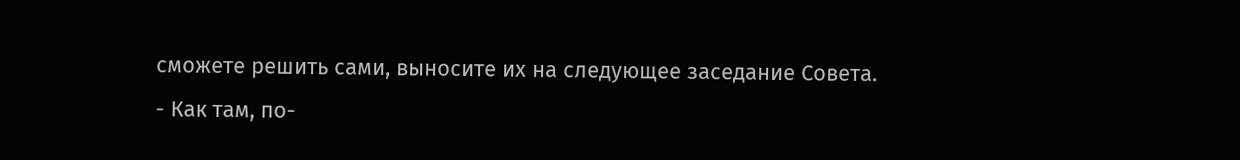сможете решить сами, выносите их на следующее заседание Совета.
- Как там, по-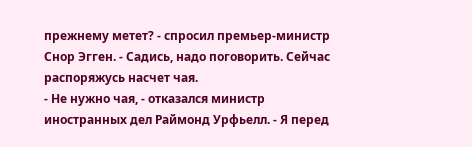прежнему метет? - спросил премьер-министр Снор Эгген. - Садись, надо поговорить. Сейчас распоряжусь насчет чая.
- Не нужно чая, - отказался министр иностранных дел Раймонд Урфьелл. - Я перед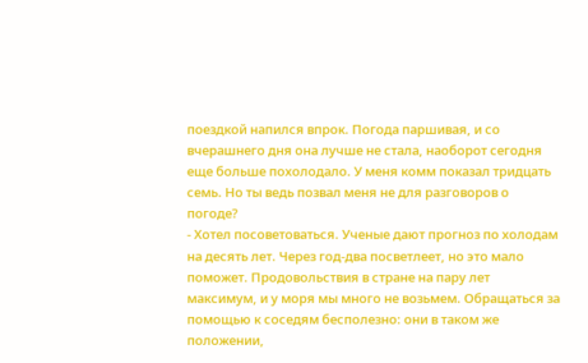поездкой напился впрок. Погода паршивая, и со вчерашнего дня она лучше не стала, наоборот сегодня еще больше похолодало. У меня комм показал тридцать семь. Но ты ведь позвал меня не для разговоров о погоде?
- Хотел посоветоваться. Ученые дают прогноз по холодам на десять лет. Через год-два посветлеет, но это мало поможет. Продовольствия в стране на пару лет максимум, и у моря мы много не возьмем. Обращаться за помощью к соседям бесполезно: они в таком же положении,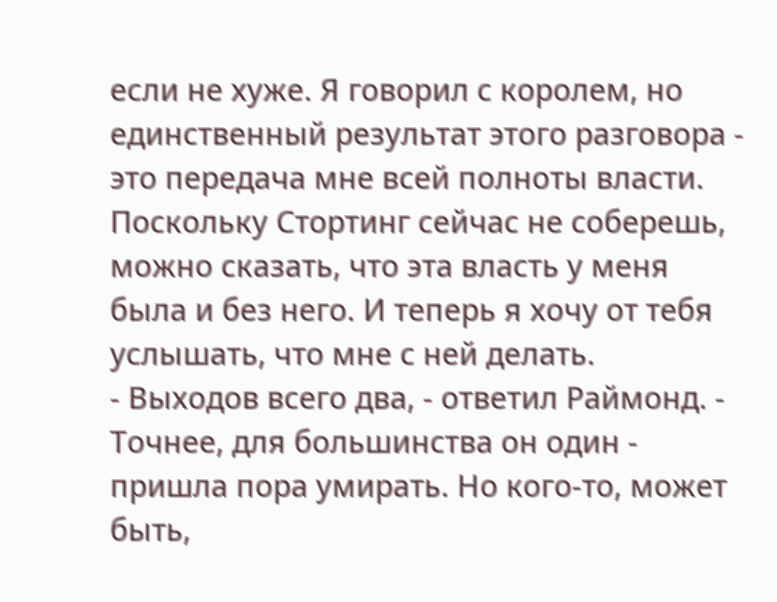если не хуже. Я говорил с королем, но единственный результат этого разговора - это передача мне всей полноты власти. Поскольку Стортинг сейчас не соберешь, можно сказать, что эта власть у меня была и без него. И теперь я хочу от тебя услышать, что мне с ней делать.
- Выходов всего два, - ответил Раймонд. - Точнее, для большинства он один - пришла пора умирать. Но кого-то, может быть,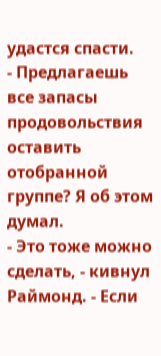удастся спасти.
- Предлагаешь все запасы продовольствия оставить отобранной группе? Я об этом думал.
- Это тоже можно сделать, - кивнул Раймонд. - Если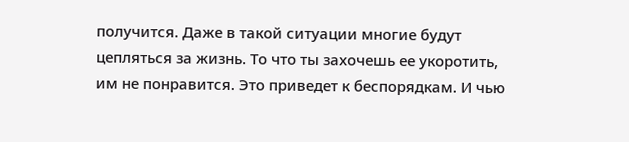получится. Даже в такой ситуации многие будут цепляться за жизнь. То что ты захочешь ее укоротить, им не понравится. Это приведет к беспорядкам. И чью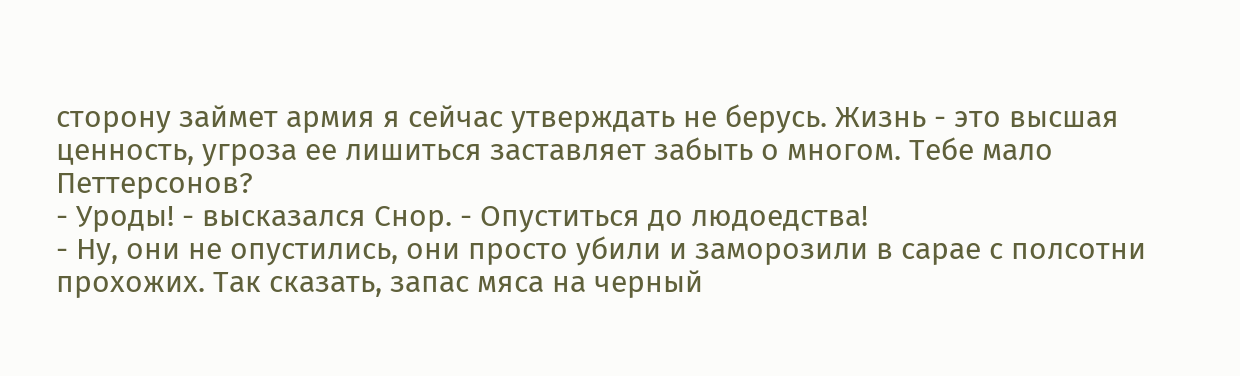сторону займет армия я сейчас утверждать не берусь. Жизнь - это высшая ценность, угроза ее лишиться заставляет забыть о многом. Тебе мало Петтерсонов?
- Уроды! - высказался Снор. - Опуститься до людоедства!
- Ну, они не опустились, они просто убили и заморозили в сарае с полсотни прохожих. Так сказать, запас мяса на черный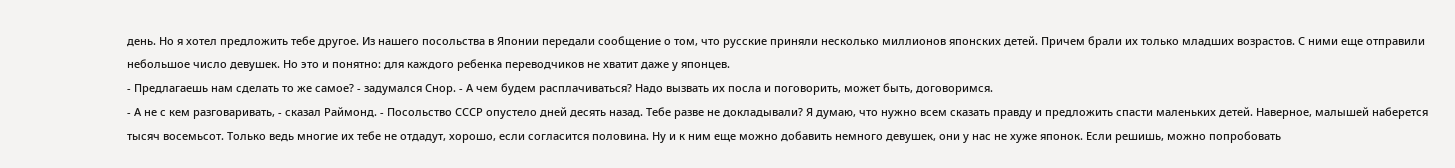день. Но я хотел предложить тебе другое. Из нашего посольства в Японии передали сообщение о том, что русские приняли несколько миллионов японских детей. Причем брали их только младших возрастов. С ними еще отправили небольшое число девушек. Но это и понятно: для каждого ребенка переводчиков не хватит даже у японцев.
- Предлагаешь нам сделать то же самое? - задумался Снор. - А чем будем расплачиваться? Надо вызвать их посла и поговорить, может быть, договоримся.
- А не с кем разговаривать, - сказал Раймонд. - Посольство СССР опустело дней десять назад. Тебе разве не докладывали? Я думаю, что нужно всем сказать правду и предложить спасти маленьких детей. Наверное, малышей наберется тысяч восемьсот. Только ведь многие их тебе не отдадут, хорошо, если согласится половина. Ну и к ним еще можно добавить немного девушек, они у нас не хуже японок. Если решишь, можно попробовать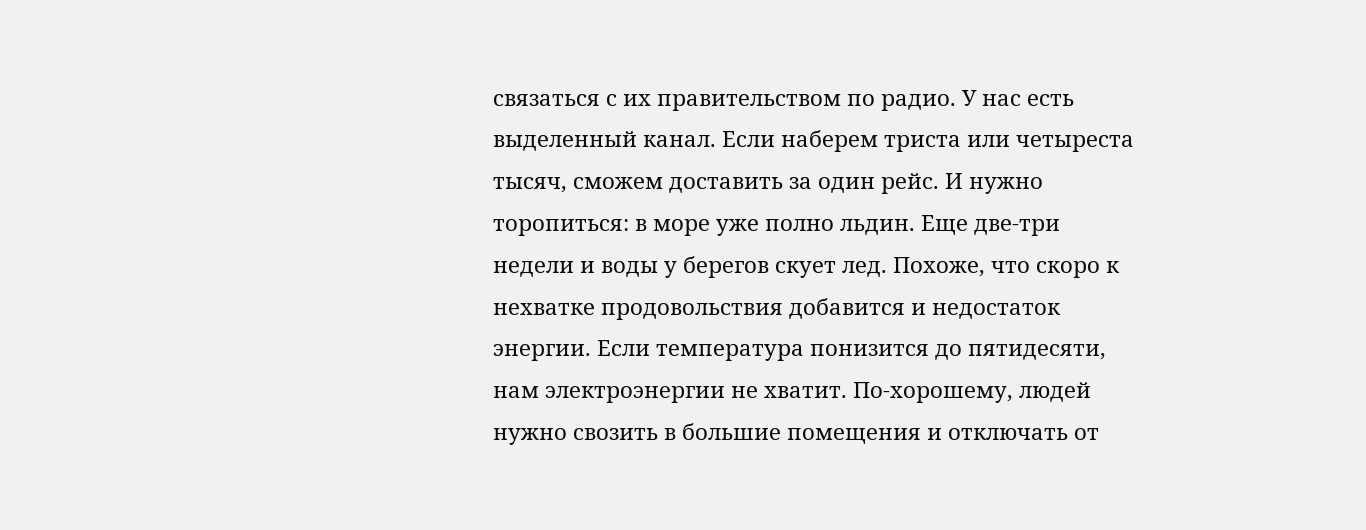связаться с их правительством по радио. У нас есть выделенный канал. Если наберем триста или четыреста тысяч, сможем доставить за один рейс. И нужно торопиться: в море уже полно льдин. Еще две-три недели и воды у берегов скует лед. Похоже, что скоро к нехватке продовольствия добавится и недостаток энергии. Если температура понизится до пятидесяти, нам электроэнергии не хватит. По-хорошему, людей нужно свозить в большие помещения и отключать от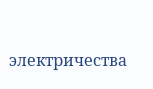электричества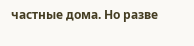частные дома. Но разве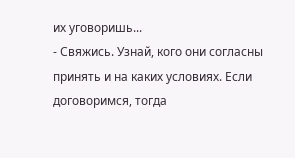их уговоришь...
- Свяжись. Узнай, кого они согласны принять и на каких условиях. Если договоримся, тогда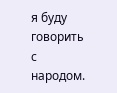я буду говорить с народом.